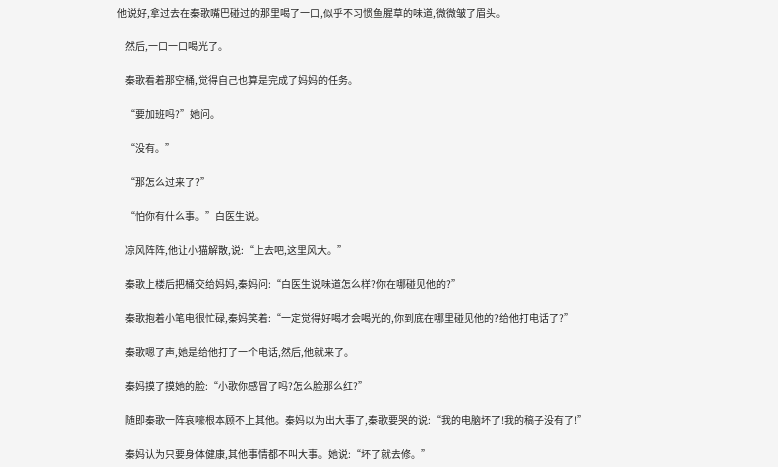他说好,拿过去在秦歌嘴巴碰过的那里喝了一口,似乎不习惯鱼腥草的味道,微微皱了眉头。

    然后,一口一口喝光了。

    秦歌看着那空桶,觉得自己也算是完成了妈妈的任务。

    “要加班吗?”她问。

    “没有。”

    “那怎么过来了?”

    “怕你有什么事。”白医生说。

    凉风阵阵,他让小猫解散,说:“上去吧,这里风大。”

    秦歌上楼后把桶交给妈妈,秦妈问:“白医生说味道怎么样?你在哪碰见他的?”

    秦歌抱着小笔电很忙碌,秦妈笑着:“一定觉得好喝才会喝光的,你到底在哪里碰见他的?给他打电话了?”

    秦歌嗯了声,她是给他打了一个电话,然后,他就来了。

    秦妈摸了摸她的脸:“小歌你感冒了吗?怎么脸那么红?”

    随即秦歌一阵哀嚎根本顾不上其他。秦妈以为出大事了,秦歌要哭的说:“我的电脑坏了!我的稿子没有了!”

    秦妈认为只要身体健康,其他事情都不叫大事。她说:“坏了就去修。”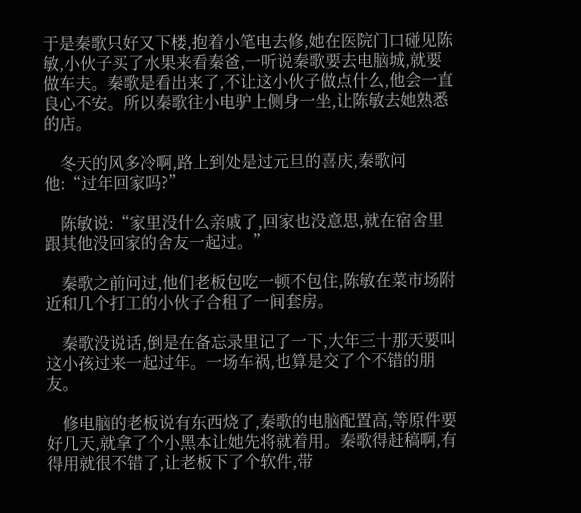于是秦歌只好又下楼,抱着小笔电去修,她在医院门口碰见陈敏,小伙子买了水果来看秦爸,一听说秦歌要去电脑城,就要做车夫。秦歌是看出来了,不让这小伙子做点什么,他会一直良心不安。所以秦歌往小电驴上侧身一坐,让陈敏去她熟悉的店。

    冬天的风多冷啊,路上到处是过元旦的喜庆,秦歌问他:“过年回家吗?”

    陈敏说:“家里没什么亲戚了,回家也没意思,就在宿舍里跟其他没回家的舍友一起过。”

    秦歌之前问过,他们老板包吃一顿不包住,陈敏在菜市场附近和几个打工的小伙子合租了一间套房。

    秦歌没说话,倒是在备忘录里记了一下,大年三十那天要叫这小孩过来一起过年。一场车祸,也算是交了个不错的朋友。

    修电脑的老板说有东西烧了,秦歌的电脑配置高,等原件要好几天,就拿了个小黑本让她先将就着用。秦歌得赶稿啊,有得用就很不错了,让老板下了个软件,带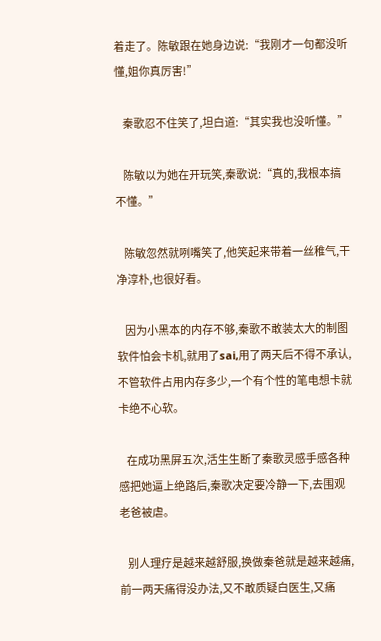着走了。陈敏跟在她身边说:“我刚才一句都没听懂,姐你真厉害!”

    秦歌忍不住笑了,坦白道:“其实我也没听懂。”

    陈敏以为她在开玩笑,秦歌说:“真的,我根本搞不懂。”

    陈敏忽然就咧嘴笑了,他笑起来带着一丝稚气,干净淳朴,也很好看。

    因为小黑本的内存不够,秦歌不敢装太大的制图软件怕会卡机,就用了sai,用了两天后不得不承认,不管软件占用内存多少,一个有个性的笔电想卡就卡绝不心软。

    在成功黑屏五次,活生生断了秦歌灵感手感各种感把她逼上绝路后,秦歌决定要冷静一下,去围观老爸被虐。

    别人理疗是越来越舒服,换做秦爸就是越来越痛,前一两天痛得没办法,又不敢质疑白医生,又痛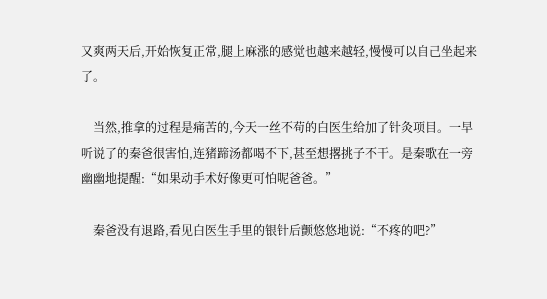又爽两天后,开始恢复正常,腿上麻涨的感觉也越来越轻,慢慢可以自己坐起来了。

    当然,推拿的过程是痛苦的,今天一丝不苟的白医生给加了针灸项目。一早听说了的秦爸很害怕,连猪蹄汤都喝不下,甚至想撂挑子不干。是秦歌在一旁幽幽地提醒:“如果动手术好像更可怕呢爸爸。”

    秦爸没有退路,看见白医生手里的银针后颤悠悠地说:“不疼的吧?”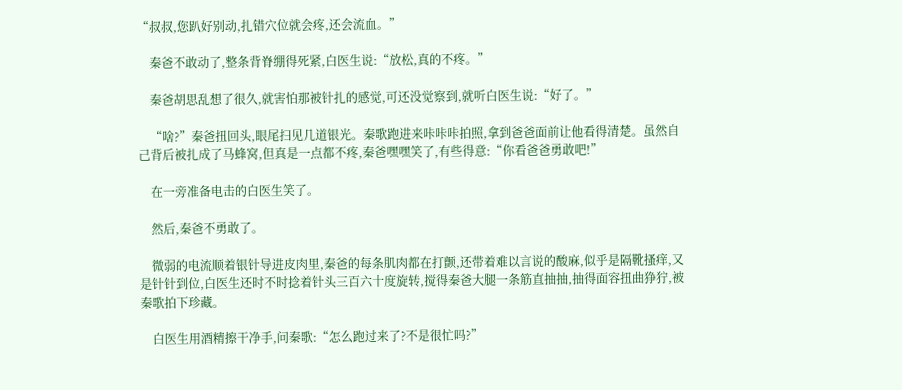“叔叔,您趴好别动,扎错穴位就会疼,还会流血。”

    秦爸不敢动了,整条背脊绷得死紧,白医生说:“放松,真的不疼。”

    秦爸胡思乱想了很久,就害怕那被针扎的感觉,可还没觉察到,就听白医生说:“好了。”

    “啥?”秦爸扭回头,眼尾扫见几道银光。秦歌跑进来咔咔咔拍照,拿到爸爸面前让他看得清楚。虽然自己背后被扎成了马蜂窝,但真是一点都不疼,秦爸嘿嘿笑了,有些得意:“你看爸爸勇敢吧!”

    在一旁准备电击的白医生笑了。

    然后,秦爸不勇敢了。

    微弱的电流顺着银针导进皮肉里,秦爸的每条肌肉都在打颤,还带着难以言说的酸麻,似乎是隔靴搔痒,又是针针到位,白医生还时不时捻着针头三百六十度旋转,搅得秦爸大腿一条筋直抽抽,抽得面容扭曲狰狞,被秦歌拍下珍藏。

    白医生用酒精擦干净手,问秦歌:“怎么跑过来了?不是很忙吗?”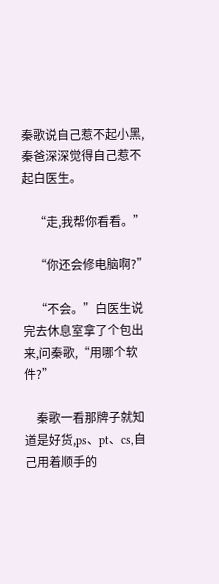秦歌说自己惹不起小黑,秦爸深深觉得自己惹不起白医生。

    “走,我帮你看看。”

    “你还会修电脑啊?”

    “不会。”白医生说完去休息室拿了个包出来,问秦歌,“用哪个软件?”

    秦歌一看那牌子就知道是好货,ps、pt、cs,自己用着顺手的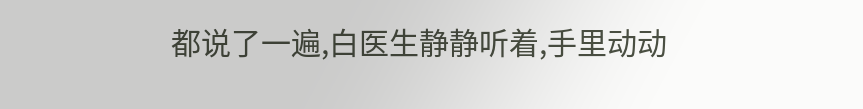都说了一遍,白医生静静听着,手里动动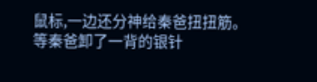鼠标,一边还分神给秦爸扭扭筋。等秦爸卸了一背的银针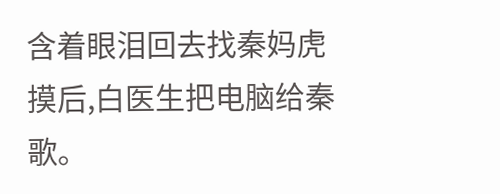含着眼泪回去找秦妈虎摸后,白医生把电脑给秦歌。